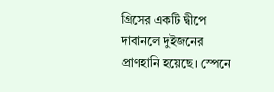গ্রিসের একটি দ্বীপে দাবানলে দুইজনের প্রাণহানি হয়েছে। স্পেনে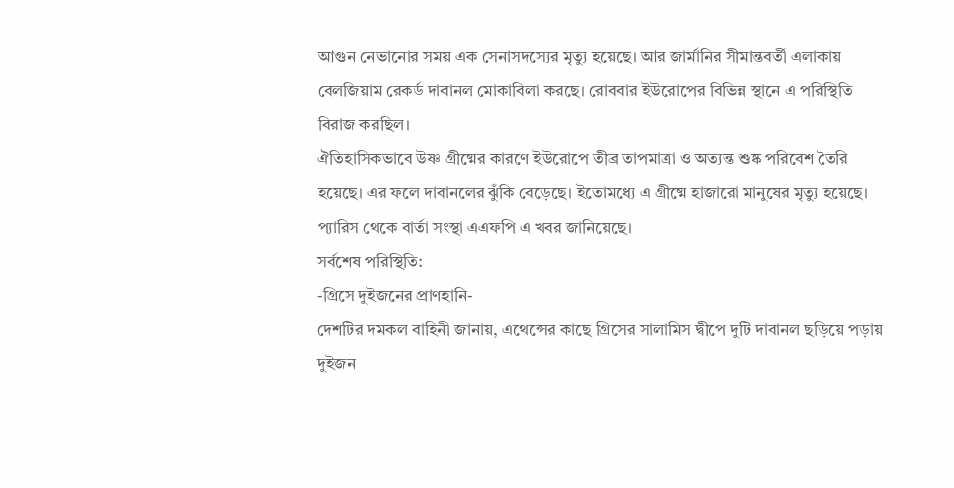আগুন নেভানোর সময় এক সেনাসদস্যের মৃত্যু হয়েছে। আর জার্মানির সীমান্তবর্তী এলাকায় বেলজিয়াম রেকর্ড দাবানল মোকাবিলা করছে। রোববার ইউরোপের বিভিন্ন স্থানে এ পরিস্থিতি বিরাজ করছিল।
ঐতিহাসিকভাবে উষ্ণ গ্রীষ্মের কারণে ইউরোপে তীব্র তাপমাত্রা ও অত্যন্ত শুষ্ক পরিবেশ তৈরি হয়েছে। এর ফলে দাবানলের ঝুঁকি বেড়েছে। ইতোমধ্যে এ গ্রীষ্মে হাজারো মানুষের মৃত্যু হয়েছে।
প্যারিস থেকে বার্তা সংস্থা এএফপি এ খবর জানিয়েছে।
সর্বশেষ পরিস্থিতি:
-গ্রিসে দুইজনের প্রাণহানি-
দেশটির দমকল বাহিনী জানায়, এথেন্সের কাছে গ্রিসের সালামিস দ্বীপে দুটি দাবানল ছড়িয়ে পড়ায় দুইজন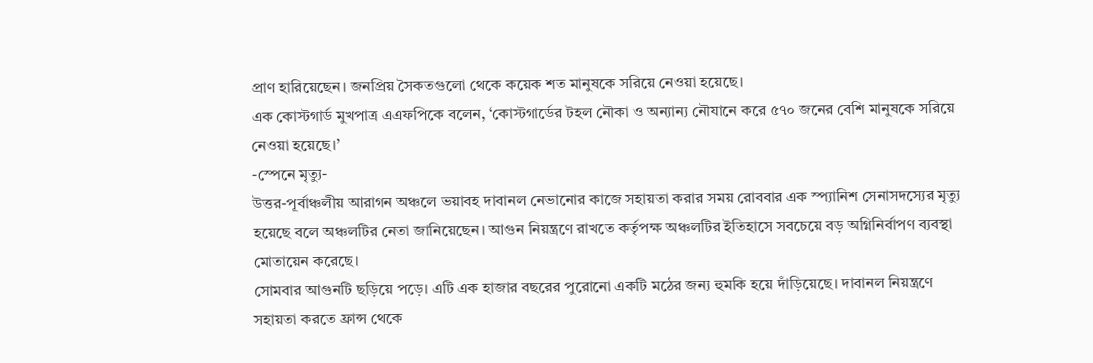প্রাণ হারিয়েছেন। জনপ্রিয় সৈকতগুলো থেকে কয়েক শত মানুষকে সরিয়ে নেওয়া হয়েছে।
এক কোস্টগার্ড মুখপাত্র এএফপিকে বলেন, ‘কোস্টগার্ডের টহল নৌকা ও অন্যান্য নৌযানে করে ৫৭০ জনের বেশি মানুষকে সরিয়ে নেওয়া হয়েছে।’
-স্পেনে মৃত্যু-
উত্তর-পূর্বাঞ্চলীয় আরাগন অঞ্চলে ভয়াবহ দাবানল নেভানোর কাজে সহায়তা করার সময় রোববার এক স্প্যানিশ সেনাসদস্যের মৃত্যু হয়েছে বলে অঞ্চলটির নেতা জানিয়েছেন। আগুন নিয়ন্ত্রণে রাখতে কর্তৃপক্ষ অঞ্চলটির ইতিহাসে সবচেয়ে বড় অগ্নিনির্বাপণ ব্যবস্থা মোতায়েন করেছে।
সোমবার আগুনটি ছড়িয়ে পড়ে। এটি এক হাজার বছরের পুরোনো একটি মঠের জন্য হুমকি হয়ে দাঁড়িয়েছে। দাবানল নিয়ন্ত্রণে সহায়তা করতে ফ্রান্স থেকে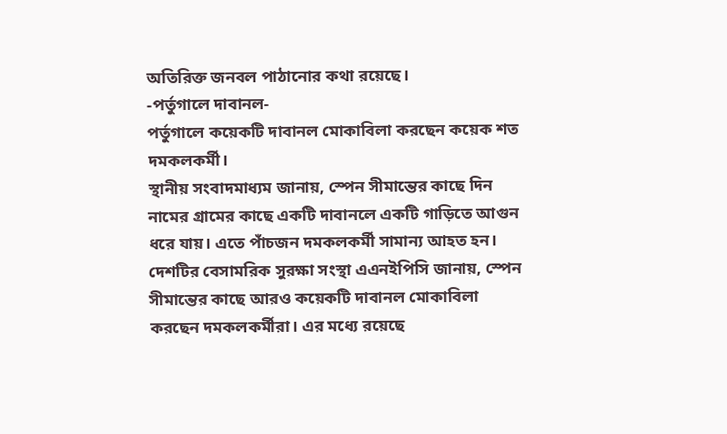অতিরিক্ত জনবল পাঠানোর কথা রয়েছে।
-পর্তুগালে দাবানল-
পর্তুগালে কয়েকটি দাবানল মোকাবিলা করছেন কয়েক শত দমকলকর্মী।
স্থানীয় সংবাদমাধ্যম জানায়, স্পেন সীমান্তের কাছে দিন নামের গ্রামের কাছে একটি দাবানলে একটি গাড়িতে আগুন ধরে যায়। এতে পাঁচজন দমকলকর্মী সামান্য আহত হন।
দেশটির বেসামরিক সুরক্ষা সংস্থা এএনইপিসি জানায়, স্পেন সীমান্তের কাছে আরও কয়েকটি দাবানল মোকাবিলা করছেন দমকলকর্মীরা। এর মধ্যে রয়েছে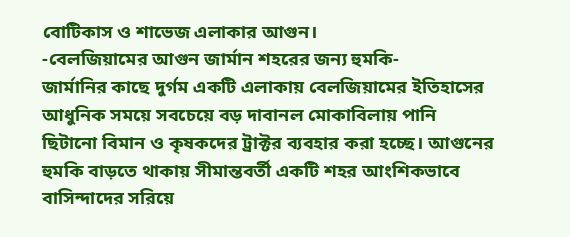বোটিকাস ও শাভেজ এলাকার আগুন।
-বেলজিয়ামের আগুন জার্মান শহরের জন্য হুমকি-
জার্মানির কাছে দুর্গম একটি এলাকায় বেলজিয়ামের ইতিহাসের আধুনিক সময়ে সবচেয়ে বড় দাবানল মোকাবিলায় পানি ছিটানো বিমান ও কৃষকদের ট্রাক্টর ব্যবহার করা হচ্ছে। আগুনের হুমকি বাড়তে থাকায় সীমান্তবর্তী একটি শহর আংশিকভাবে বাসিন্দাদের সরিয়ে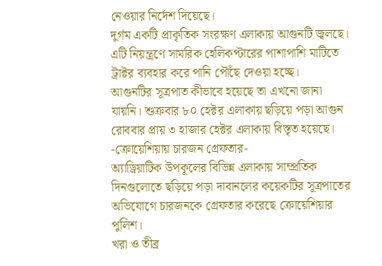নেওয়ার নির্দেশ দিয়েছে।
দুর্গম একটি প্রাকৃতিক সংরক্ষণ এলাকায় আগুনটি জ্বলছে। এটি নিয়ন্ত্রণে সামরিক হেলিকপ্টারের পাশাপাশি মাটিতে ট্রাক্টর ব্যবহার করে পানি পৌঁছে দেওয়া হচ্ছে।
আগুনটির সূত্রপাত কীভাবে হয়েছে তা এখনো জানা যায়নি। শুক্রবার ৮০ হেক্টর এলাকায় ছড়িয়ে পড়া আগুন রোববার প্রায় ৩ হাজার হেক্টর এলাকায় বিস্তৃত হয়েছে।
-ক্রোয়েশিয়ায় চারজন গ্রেফতার-
অ্যাড্রিয়াটিক উপকূলের বিভিন্ন এলাকায় সাম্প্রতিক দিনগুলোতে ছড়িয়ে পড়া দাবানলের কয়েকটির সূত্রপাতের অভিযোগে চারজনকে গ্রেফতার করেছে ক্রোয়েশিয়ার পুলিশ।
খরা ও তীব্র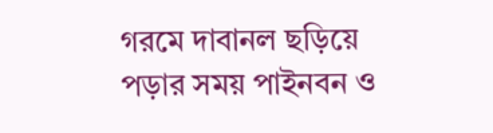গরমে দাবানল ছড়িয়ে পড়ার সময় পাইনবন ও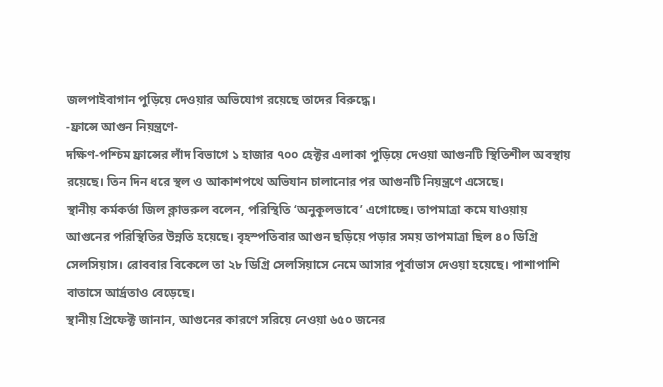জলপাইবাগান পুড়িয়ে দেওয়ার অভিযোগ রয়েছে তাদের বিরুদ্ধে।
-ফ্রান্সে আগুন নিয়ন্ত্রণে-
দক্ষিণ-পশ্চিম ফ্রান্সের লাঁদ বিভাগে ১ হাজার ৭০০ হেক্টর এলাকা পুড়িয়ে দেওয়া আগুনটি স্থিতিশীল অবস্থায় রয়েছে। তিন দিন ধরে স্থল ও আকাশপথে অভিযান চালানোর পর আগুনটি নিয়ন্ত্রণে এসেছে।
স্থানীয় কর্মকর্তা জিল ক্লাভরুল বলেন, পরিস্থিতি ‘অনুকূলভাবে’ এগোচ্ছে। তাপমাত্রা কমে যাওয়ায় আগুনের পরিস্থিতির উন্নতি হয়েছে। বৃহস্পতিবার আগুন ছড়িয়ে পড়ার সময় তাপমাত্রা ছিল ৪০ ডিগ্রি সেলসিয়াস। রোববার বিকেলে তা ২৮ ডিগ্রি সেলসিয়াসে নেমে আসার পূর্বাভাস দেওয়া হয়েছে। পাশাপাশি বাতাসে আর্দ্রতাও বেড়েছে।
স্থানীয় প্রিফেক্ট জানান, আগুনের কারণে সরিয়ে নেওয়া ৬৫০ জনের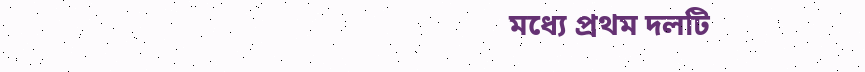মধ্যে প্রথম দলটি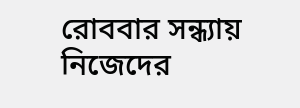রোববার সন্ধ্যায় নিজেদের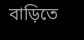বাড়িতে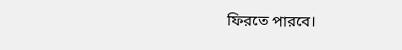ফিরতে পারবে।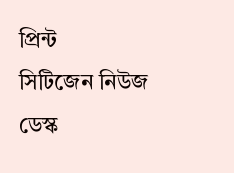প্রিন্ট
সিটিজেন নিউজ ডেস্ক